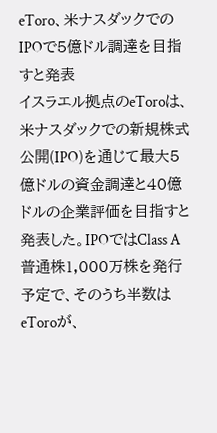eToro、米ナスダックでのIPOで5億ドル調達を目指すと発表
イスラエル拠点のeToroは、米ナスダックでの新規株式公開(IPO)を通じて最大5億ドルの資金調達と40億ドルの企業評価を目指すと発表した。IPOではClass A普通株1,000万株を発行予定で、そのうち半数はeToroが、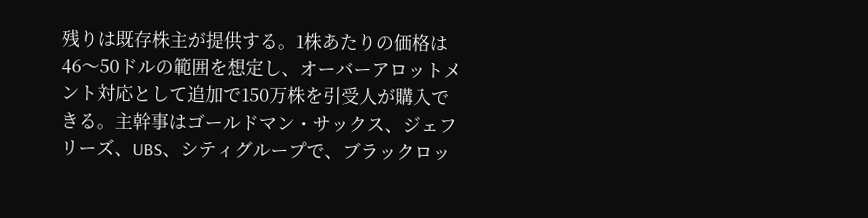残りは既存株主が提供する。1株あたりの価格は46〜50ドルの範囲を想定し、オーバーアロットメント対応として追加で150万株を引受人が購入できる。主幹事はゴールドマン・サックス、ジェフリーズ、UBS、シティグループで、ブラックロッ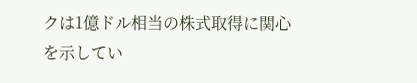クは1億ドル相当の株式取得に関心を示してい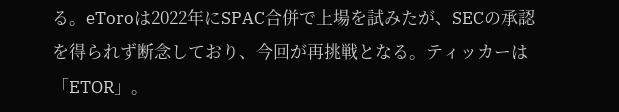る。eToroは2022年にSPAC合併で上場を試みたが、SECの承認を得られず断念しており、今回が再挑戦となる。ティッカーは「ETOR」。